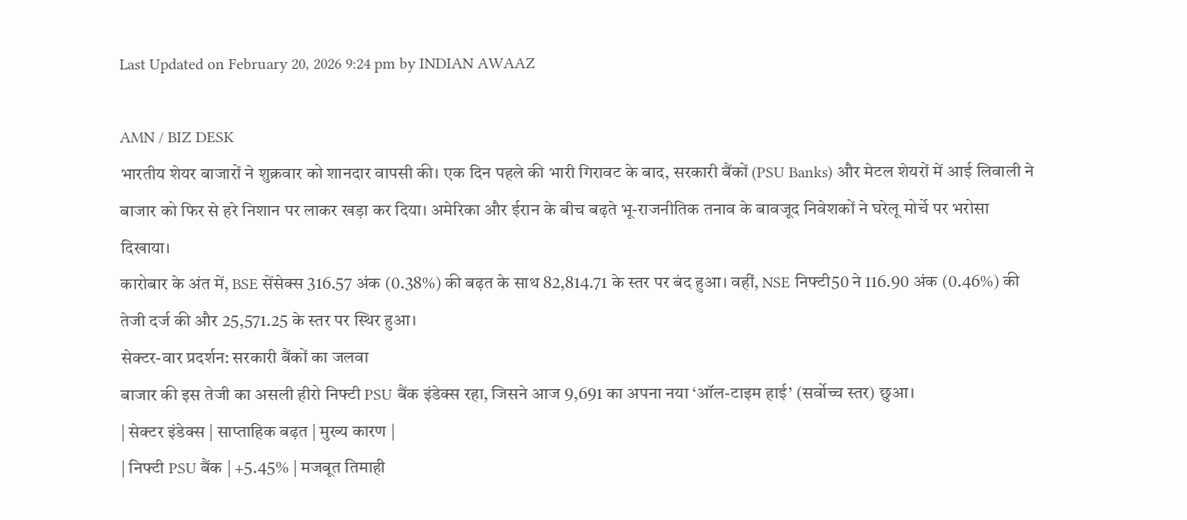Last Updated on February 20, 2026 9:24 pm by INDIAN AWAAZ

AMN / BIZ DESK
भारतीय शेयर बाजारों ने शुक्रवार को शानदार वापसी की। एक दिन पहले की भारी गिरावट के बाद, सरकारी बैंकों (PSU Banks) और मेटल शेयरों में आई लिवाली ने बाजार को फिर से हरे निशान पर लाकर खड़ा कर दिया। अमेरिका और ईरान के बीच बढ़ते भू-राजनीतिक तनाव के बावजूद निवेशकों ने घरेलू मोर्चे पर भरोसा दिखाया।
कारोबार के अंत में, BSE सेंसेक्स 316.57 अंक (0.38%) की बढ़त के साथ 82,814.71 के स्तर पर बंद हुआ। वहीं, NSE निफ्टी50 ने 116.90 अंक (0.46%) की तेजी दर्ज की और 25,571.25 के स्तर पर स्थिर हुआ।
सेक्टर-वार प्रदर्शन: सरकारी बैंकों का जलवा
बाजार की इस तेजी का असली हीरो निफ्टी PSU बैंक इंडेक्स रहा, जिसने आज 9,691 का अपना नया ‘ऑल-टाइम हाई’ (सर्वोच्च स्तर) छुआ।
| सेक्टर इंडेक्स | साप्ताहिक बढ़त | मुख्य कारण |
| निफ्टी PSU बैंक | +5.45% | मजबूत तिमाही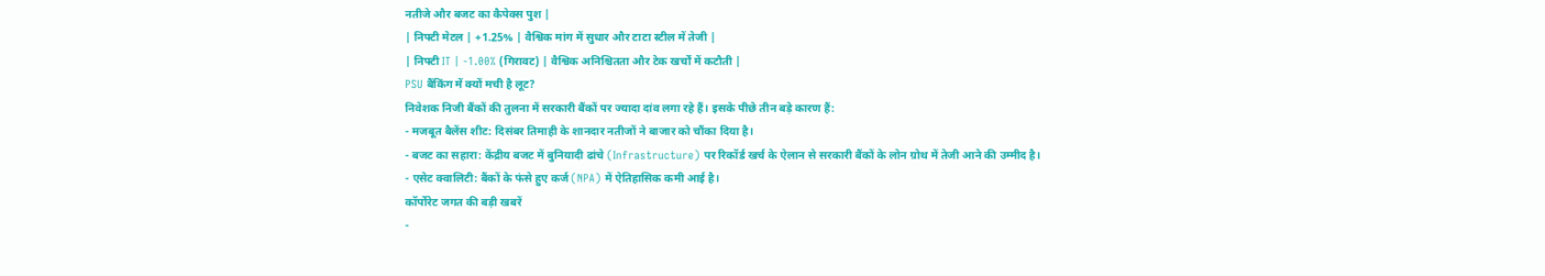नतीजे और बजट का कैपेक्स पुश |
| निफ्टी मेटल | +1.25% | वैश्विक मांग में सुधार और टाटा स्टील में तेजी |
| निफ्टी IT | -1.00% (गिरावट) | वैश्विक अनिश्चितता और टेक खर्चों में कटौती |
PSU बैंकिंग में क्यों मची है लूट?
निवेशक निजी बैंकों की तुलना में सरकारी बैंकों पर ज्यादा दांव लगा रहे हैं। इसके पीछे तीन बड़े कारण हैं:
- मजबूत बैलेंस शीट: दिसंबर तिमाही के शानदार नतीजों ने बाजार को चौंका दिया है।
- बजट का सहारा: केंद्रीय बजट में बुनियादी ढांचे (Infrastructure) पर रिकॉर्ड खर्च के ऐलान से सरकारी बैंकों के लोन ग्रोथ में तेजी आने की उम्मीद है।
- एसेट क्वालिटी: बैंकों के फंसे हुए कर्ज (NPA) में ऐतिहासिक कमी आई है।
कॉर्पोरेट जगत की बड़ी खबरें
-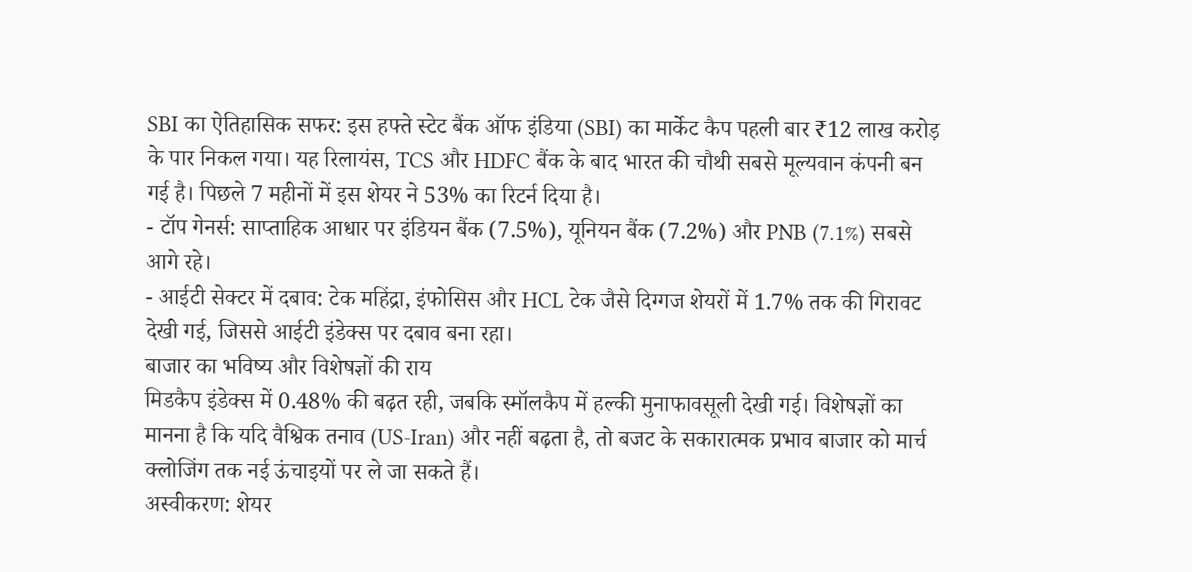SBI का ऐतिहासिक सफर: इस हफ्ते स्टेट बैंक ऑफ इंडिया (SBI) का मार्केट कैप पहली बार ₹12 लाख करोड़ के पार निकल गया। यह रिलायंस, TCS और HDFC बैंक के बाद भारत की चौथी सबसे मूल्यवान कंपनी बन गई है। पिछले 7 महीनों में इस शेयर ने 53% का रिटर्न दिया है।
- टॉप गेनर्स: साप्ताहिक आधार पर इंडियन बैंक (7.5%), यूनियन बैंक (7.2%) और PNB (7.1%) सबसे आगे रहे।
- आईटी सेक्टर में दबाव: टेक महिंद्रा, इंफोसिस और HCL टेक जैसे दिग्गज शेयरों में 1.7% तक की गिरावट देखी गई, जिससे आईटी इंडेक्स पर दबाव बना रहा।
बाजार का भविष्य और विशेषज्ञों की राय
मिडकैप इंडेक्स में 0.48% की बढ़त रही, जबकि स्मॉलकैप में हल्की मुनाफावसूली देखी गई। विशेषज्ञों का मानना है कि यदि वैश्विक तनाव (US-Iran) और नहीं बढ़ता है, तो बजट के सकारात्मक प्रभाव बाजार को मार्च क्लोजिंग तक नई ऊंचाइयों पर ले जा सकते हैं।
अस्वीकरण: शेयर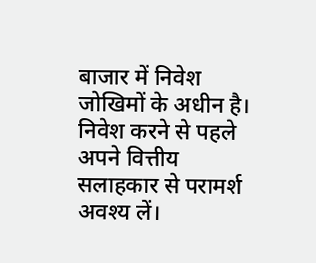बाजार में निवेश जोखिमों के अधीन है। निवेश करने से पहले अपने वित्तीय सलाहकार से परामर्श अवश्य लें।